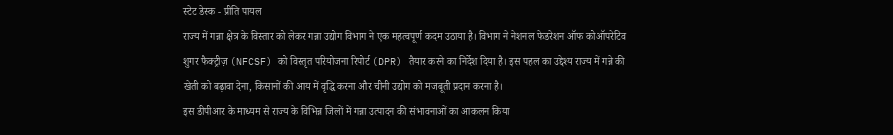स्टेट डेस्क - प्रीति पायल
राज्य में गन्ना क्षेत्र के विस्तार को लेकर गन्ना उद्योग विभाग ने एक महत्वपूर्ण कदम उठाया है। विभाग ने नेशनल फेडरेशन ऑफ कोऑपरेटिव शुगर फैक्ट्रीज़ (NFCSF) को विस्तृत परियोजना रिपोर्ट (DPR) तैयार करने का निर्देश दिया है। इस पहल का उद्देश्य राज्य में गन्ने की खेती को बढ़ावा देना, किसानों की आय में वृद्धि करना और चीनी उद्योग को मजबूती प्रदान करना है।
इस डीपीआर के माध्यम से राज्य के विभिन्न जिलों में गन्ना उत्पादन की संभावनाओं का आकलन किया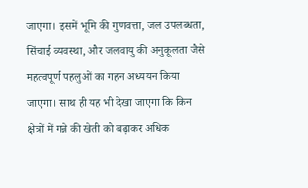जाएगा। इसमें भूमि की गुणवत्ता, जल उपलब्धता, सिंचाई व्यवस्था, और जलवायु की अनुकूलता जैसे महत्वपूर्ण पहलुओं का गहन अध्ययन किया जाएगा। साथ ही यह भी देखा जाएगा कि किन क्षेत्रों में गन्ने की खेती को बढ़ाकर अधिक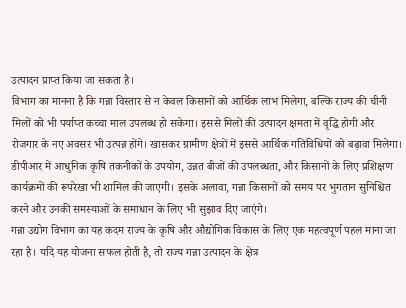उत्पादन प्राप्त किया जा सकता है।
विभाग का मानना है कि गन्ना विस्तार से न केवल किसानों को आर्थिक लाभ मिलेगा, बल्कि राज्य की चीनी मिलों को भी पर्याप्त कच्चा माल उपलब्ध हो सकेगा। इससे मिलों की उत्पादन क्षमता में वृद्धि होगी और रोजगार के नए अवसर भी उत्पन्न होंगे। खासकर ग्रामीण क्षेत्रों में इससे आर्थिक गतिविधियों को बढ़ावा मिलेगा।
डीपीआर में आधुनिक कृषि तकनीकों के उपयोग, उन्नत बीजों की उपलब्धता, और किसानों के लिए प्रशिक्षण कार्यक्रमों की रूपरेखा भी शामिल की जाएगी। इसके अलावा, गन्ना किसानों को समय पर भुगतान सुनिश्चित करने और उनकी समस्याओं के समाधान के लिए भी सुझाव दिए जाएंगे।
गन्ना उद्योग विभाग का यह कदम राज्य के कृषि और औद्योगिक विकास के लिए एक महत्वपूर्ण पहल माना जा रहा है। यदि यह योजना सफल होती है, तो राज्य गन्ना उत्पादन के क्षेत्र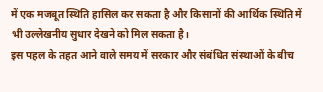में एक मजबूत स्थिति हासिल कर सकता है और किसानों की आर्थिक स्थिति में भी उल्लेखनीय सुधार देखने को मिल सकता है।
इस पहल के तहत आने वाले समय में सरकार और संबंधित संस्थाओं के बीच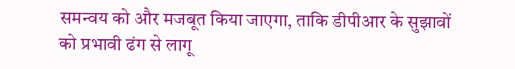समन्वय को और मजबूत किया जाएगा, ताकि डीपीआर के सुझावों को प्रभावी ढंग से लागू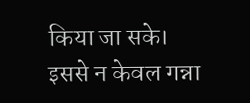किया जा सके। इससे न केवल गन्ना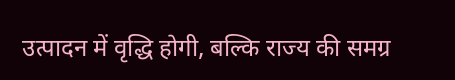उत्पादन में वृद्धि होगी, बल्कि राज्य की समग्र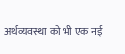अर्थव्यवस्था को भी एक नई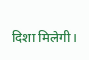दिशा मिलेगी।